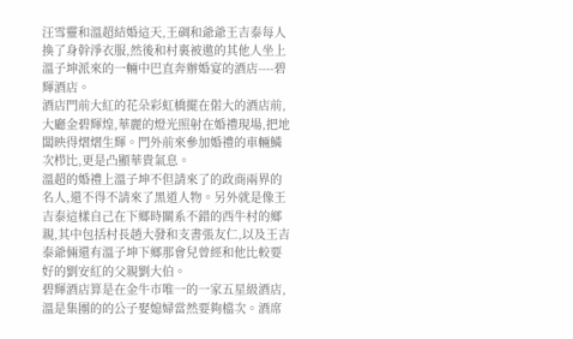汪雪靈和溫超結婚這天,王碉和爺爺王吉泰每人換了身幹淨衣服,然後和村裏被邀的其他人坐上溫子坤派來的一輛中巴直奔辦婚宴的酒店----碧輝酒店。
酒店門前大紅的花朵彩虹橋擺在偌大的酒店前,大廳金碧輝煌,華麗的燈光照射在婚禮現場,把地闆映得熠熠生輝。門外前來參加婚禮的車輛鱗次栉比,更是凸顯華貴氣息。
溫超的婚禮上溫子坤不但請來了的政商兩界的名人,還不得不請來了黑道人物。另外就是像王吉泰這樣自己在下鄉時關系不錯的西牛村的鄉親,其中包括村長趙大發和支書張友仁,以及王吉泰爺倆還有溫子坤下鄉那會兒曾經和他比較要好的劉安紅的父親劉大伯。
碧輝酒店算是在金牛市唯一的一家五星級酒店,溫是集團的的公子娶媳婦當然要夠檔次。酒席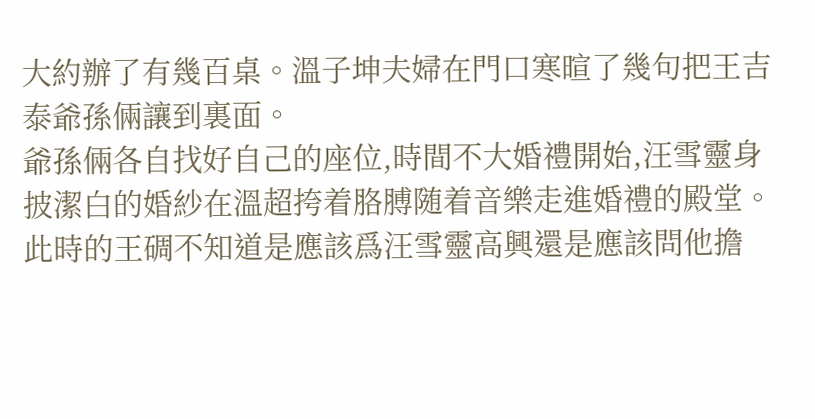大約辦了有幾百桌。溫子坤夫婦在門口寒暄了幾句把王吉泰爺孫倆讓到裏面。
爺孫倆各自找好自己的座位,時間不大婚禮開始,汪雪靈身披潔白的婚紗在溫超挎着胳膊随着音樂走進婚禮的殿堂。此時的王碉不知道是應該爲汪雪靈高興還是應該問他擔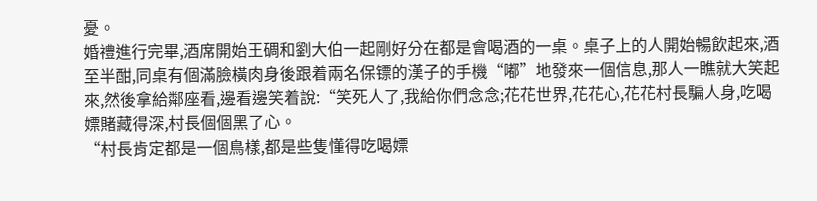憂。
婚禮進行完畢,酒席開始王碉和劉大伯一起剛好分在都是會喝酒的一桌。桌子上的人開始暢飲起來,酒至半酣,同桌有個滿臉橫肉身後跟着兩名保镖的漢子的手機“嘟”地發來一個信息,那人一瞧就大笑起來,然後拿給鄰座看,邊看邊笑着說:“笑死人了,我給你們念念;花花世界,花花心,花花村長騙人身,吃喝嫖賭藏得深,村長個個黑了心。
“村長肯定都是一個鳥樣,都是些隻懂得吃喝嫖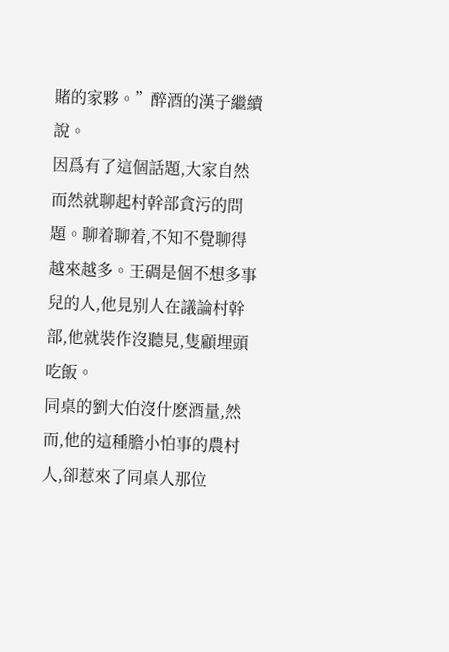賭的家夥。”醉酒的漢子繼續說。
因爲有了這個話題,大家自然而然就聊起村幹部貪污的問題。聊着聊着,不知不覺聊得越來越多。王碉是個不想多事兒的人,他見别人在議論村幹部,他就裝作沒聽見,隻顧埋頭吃飯。
同桌的劉大伯沒什麽酒量,然而,他的這種膽小怕事的農村人,卻惹來了同桌人那位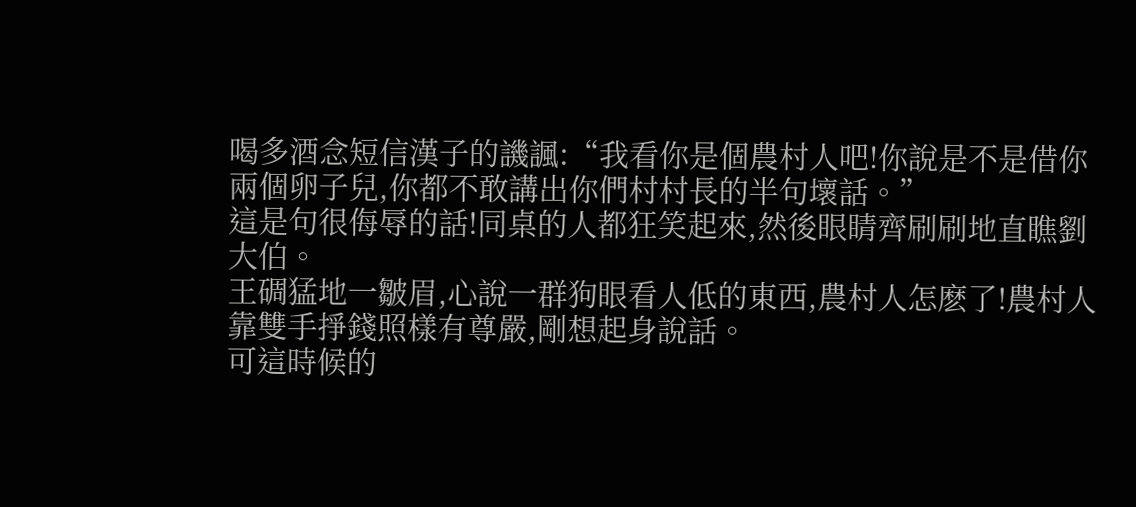喝多酒念短信漢子的譏諷:“我看你是個農村人吧!你說是不是借你兩個卵子兒,你都不敢講出你們村村長的半句壞話。”
這是句很侮辱的話!同桌的人都狂笑起來,然後眼睛齊刷刷地直瞧劉大伯。
王碉猛地一皺眉,心說一群狗眼看人低的東西,農村人怎麽了!農村人靠雙手掙錢照樣有尊嚴,剛想起身說話。
可這時候的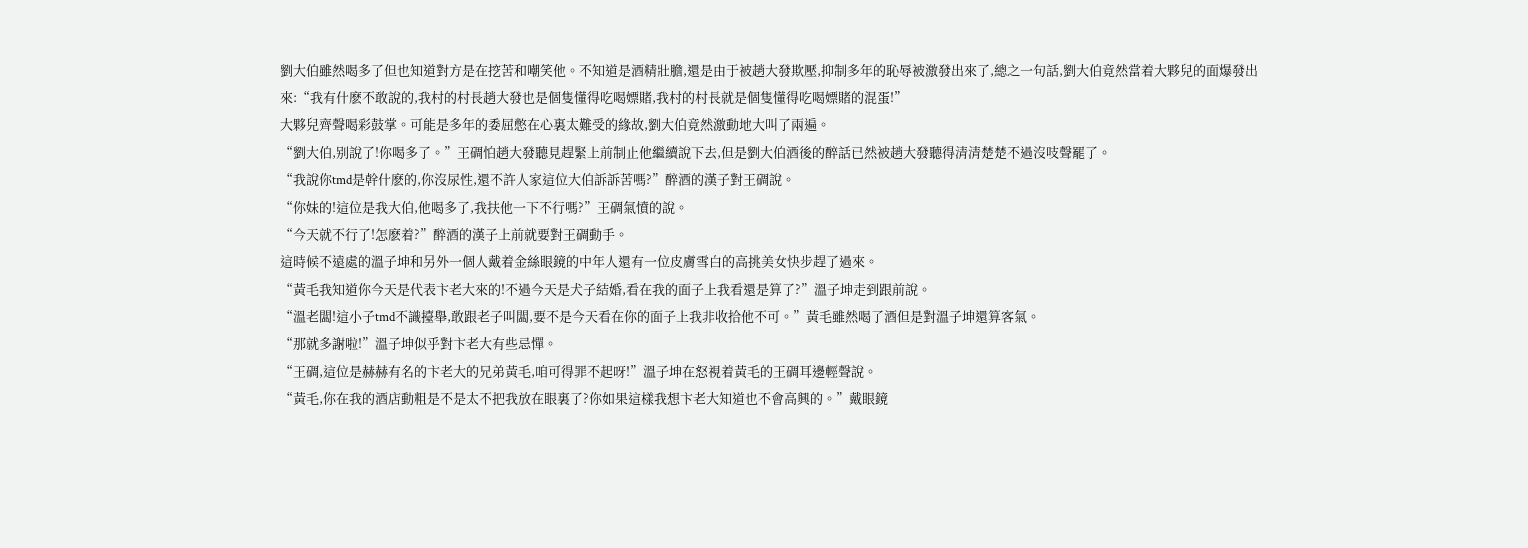劉大伯雖然喝多了但也知道對方是在挖苦和嘲笑他。不知道是酒精壯膽,還是由于被趙大發欺壓,抑制多年的恥辱被激發出來了,總之一句話,劉大伯竟然當着大夥兒的面爆發出來:“我有什麽不敢說的,我村的村長趙大發也是個隻懂得吃喝嫖賭,我村的村長就是個隻懂得吃喝嫖賭的混蛋!”
大夥兒齊聲喝彩鼓掌。可能是多年的委屈憋在心裏太難受的緣故,劉大伯竟然激動地大叫了兩遍。
“劉大伯,别說了!你喝多了。”王碉怕趙大發聽見趕緊上前制止他繼續說下去,但是劉大伯酒後的醉話已然被趙大發聽得清清楚楚不過沒吱聲罷了。
“我說你tmd是幹什麽的,你沒尿性,還不許人家這位大伯訴訴苦嗎?”醉酒的漢子對王碉說。
“你妹的!這位是我大伯,他喝多了,我扶他一下不行嗎?”王碉氣憤的說。
“今天就不行了!怎麽着?”醉酒的漢子上前就要對王碉動手。
這時候不遠處的溫子坤和另外一個人戴着金絲眼鏡的中年人還有一位皮膚雪白的高挑美女快步趕了過來。
“黃毛我知道你今天是代表卞老大來的!不過今天是犬子結婚,看在我的面子上我看還是算了?”溫子坤走到跟前說。
“溫老闆!這小子tmd不識擡舉,敢跟老子叫闆,要不是今天看在你的面子上我非收拾他不可。”黃毛雖然喝了酒但是對溫子坤還算客氣。
“那就多謝啦!”溫子坤似乎對卞老大有些忌憚。
“王碉,這位是赫赫有名的卞老大的兄弟黃毛,咱可得罪不起呀!”溫子坤在怒視着黃毛的王碉耳邊輕聲說。
“黃毛,你在我的酒店動粗是不是太不把我放在眼裏了?你如果這樣我想卞老大知道也不會高興的。”戴眼鏡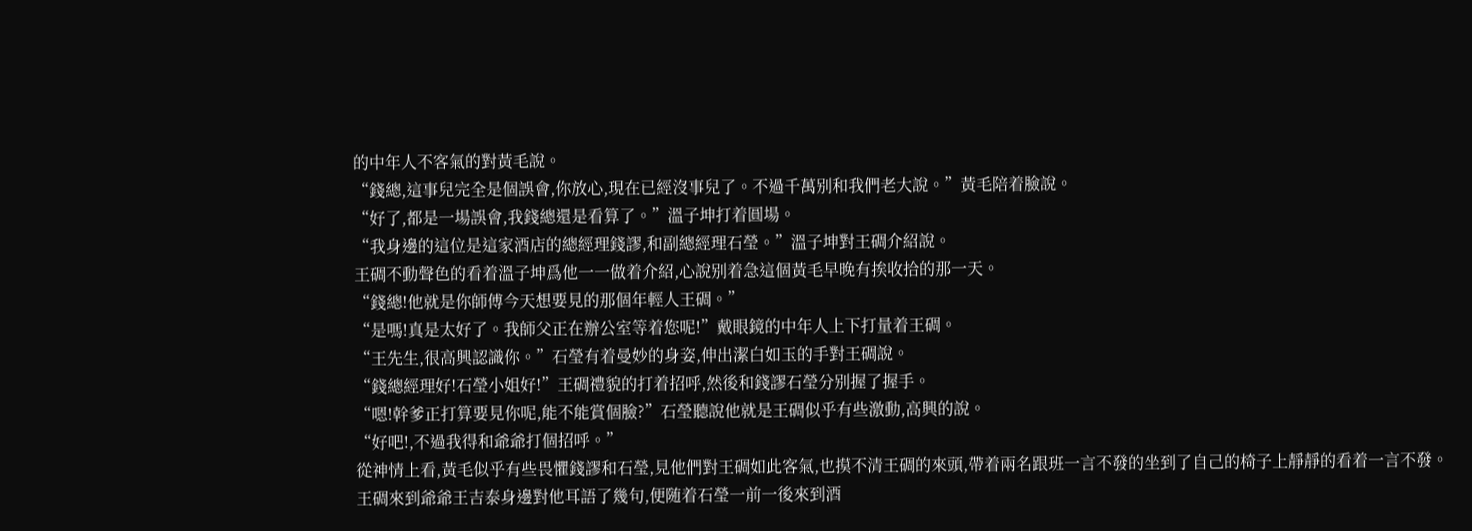的中年人不客氣的對黃毛說。
“錢總,這事兒完全是個誤會,你放心,現在已經沒事兒了。不過千萬别和我們老大說。”黃毛陪着臉說。
“好了,都是一場誤會,我錢總還是看算了。”溫子坤打着圓場。
“我身邊的這位是這家酒店的總經理錢謬,和副總經理石瑩。”溫子坤對王碉介紹說。
王碉不動聲色的看着溫子坤爲他一一做着介紹,心說别着急這個黃毛早晚有挨收拾的那一天。
“錢總!他就是你師傅今天想要見的那個年輕人王碉。”
“是嗎!真是太好了。我師父正在辦公室等着您呢!”戴眼鏡的中年人上下打量着王碉。
“王先生,很高興認識你。”石瑩有着曼妙的身姿,伸出潔白如玉的手對王碉說。
“錢總經理好!石瑩小姐好!”王碉禮貌的打着招呼,然後和錢謬石瑩分别握了握手。
“嗯!幹爹正打算要見你呢,能不能賞個臉?”石瑩聽說他就是王碉似乎有些激動,高興的說。
“好吧!,不過我得和爺爺打個招呼。”
從神情上看,黃毛似乎有些畏懼錢謬和石瑩,見他們對王碉如此客氣,也摸不清王碉的來頭,帶着兩名跟班一言不發的坐到了自己的椅子上靜靜的看着一言不發。
王碉來到爺爺王吉泰身邊對他耳語了幾句,便随着石瑩一前一後來到酒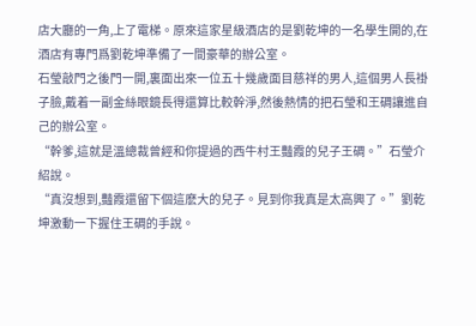店大廳的一角,上了電梯。原來這家星級酒店的是劉乾坤的一名學生開的,在酒店有專門爲劉乾坤準備了一間豪華的辦公室。
石瑩敲門之後門一開,裏面出來一位五十幾歲面目慈祥的男人,這個男人長褂子臉,戴着一副金絲眼鏡長得還算比較幹淨,然後熱情的把石瑩和王碉讓進自己的辦公室。
“幹爹,這就是溫總裁曾經和你提過的西牛村王豔霞的兒子王碉。”石瑩介紹說。
“真沒想到,豔霞還留下個這麽大的兒子。見到你我真是太高興了。”劉乾坤激動一下握住王碉的手說。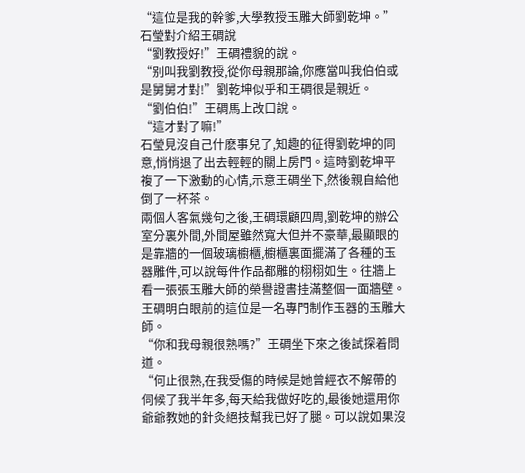“這位是我的幹爹,大學教授玉雕大師劉乾坤。”石瑩對介紹王碉說
“劉教授好!”王碉禮貌的說。
“别叫我劉教授,從你母親那論,你應當叫我伯伯或是舅舅才對!”劉乾坤似乎和王碉很是親近。
“劉伯伯!”王碉馬上改口說。
“這才對了嘛!”
石瑩見沒自己什麽事兒了,知趣的征得劉乾坤的同意,悄悄退了出去輕輕的關上房門。這時劉乾坤平複了一下激動的心情,示意王碉坐下,然後親自給他倒了一杯茶。
兩個人客氣幾句之後,王碉環顧四周,劉乾坤的辦公室分裏外間,外間屋雖然寬大但并不豪華,最顯眼的是靠牆的一個玻璃櫥櫃,櫥櫃裏面擺滿了各種的玉器雕件,可以說每件作品都雕的栩栩如生。往牆上看一張張玉雕大師的榮譽證書挂滿整個一面牆壁。王碉明白眼前的這位是一名專門制作玉器的玉雕大師。
“你和我母親很熟嗎?”王碉坐下來之後試探着問道。
“何止很熟,在我受傷的時候是她曾經衣不解帶的伺候了我半年多,每天給我做好吃的,最後她還用你爺爺教她的針灸絕技幫我已好了腿。可以說如果沒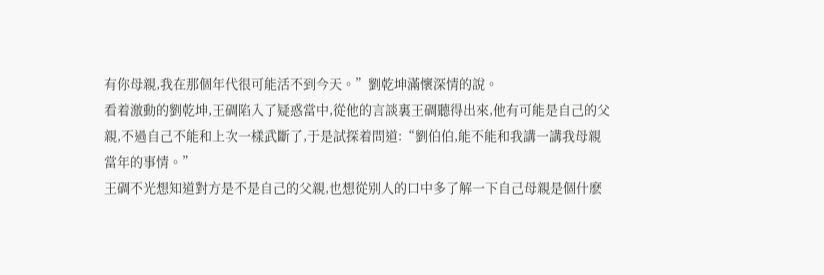有你母親,我在那個年代很可能活不到今天。”劉乾坤滿懷深情的說。
看着激動的劉乾坤,王碉陷入了疑惑當中,從他的言談裏王碉聽得出來,他有可能是自己的父親,不過自己不能和上次一樣武斷了,于是試探着問道:“劉伯伯,能不能和我講一講我母親當年的事情。”
王碉不光想知道對方是不是自己的父親,也想從别人的口中多了解一下自己母親是個什麽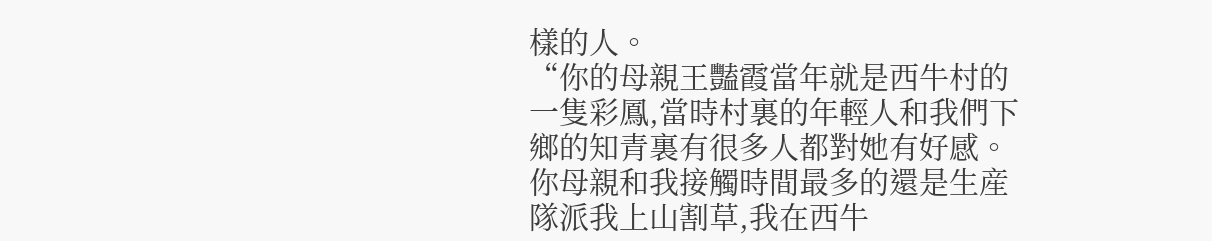樣的人。
“你的母親王豔霞當年就是西牛村的一隻彩鳳,當時村裏的年輕人和我們下鄉的知青裏有很多人都對她有好感。你母親和我接觸時間最多的還是生産隊派我上山割草,我在西牛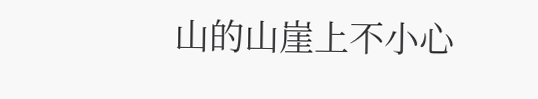山的山崖上不小心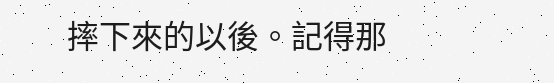摔下來的以後。記得那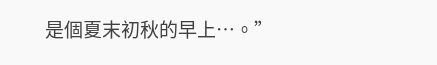是個夏末初秋的早上…。”